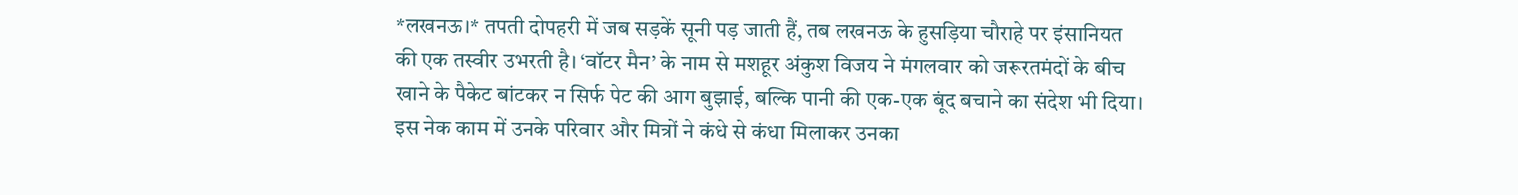*लखनऊ।* तपती दोपहरी में जब सड़कें सूनी पड़ जाती हैं, तब लखनऊ के हुसड़िया चौराहे पर इंसानियत की एक तस्वीर उभरती है। ‘वॉटर मैन’ के नाम से मशहूर अंकुश विजय ने मंगलवार को जरूरतमंदों के बीच खाने के पैकेट बांटकर न सिर्फ पेट की आग बुझाई, बल्कि पानी की एक-एक बूंद बचाने का संदेश भी दिया। इस नेक काम में उनके परिवार और मित्रों ने कंधे से कंधा मिलाकर उनका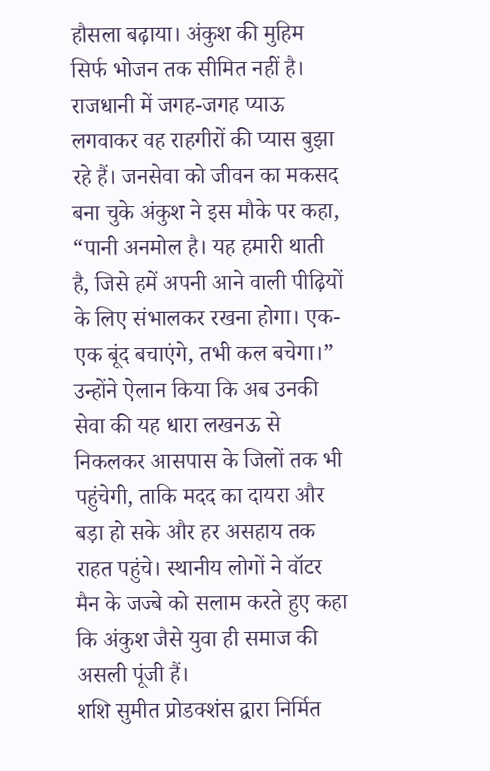हौसला बढ़ाया। अंकुश की मुहिम सिर्फ भोजन तक सीमित नहीं है। राजधानी में जगह-जगह प्याऊ लगवाकर वह राहगीरों की प्यास बुझा रहे हैं। जनसेवा को जीवन का मकसद बना चुके अंकुश ने इस मौके पर कहा, “पानी अनमोल है। यह हमारी थाती है, जिसे हमें अपनी आने वाली पीढ़ियों के लिए संभालकर रखना होगा। एक-एक बूंद बचाएंगे, तभी कल बचेगा।” उन्होंने ऐलान किया कि अब उनकी सेवा की यह धारा लखनऊ से निकलकर आसपास के जिलों तक भी पहुंचेगी, ताकि मदद का दायरा और बड़ा हो सके और हर असहाय तक राहत पहुंचे। स्थानीय लोगों ने वॉटर मैन के जज्बे को सलाम करते हुए कहा कि अंकुश जैसे युवा ही समाज की असली पूंजी हैं।
शशि सुमीत प्रोडक्शंस द्वारा निर्मित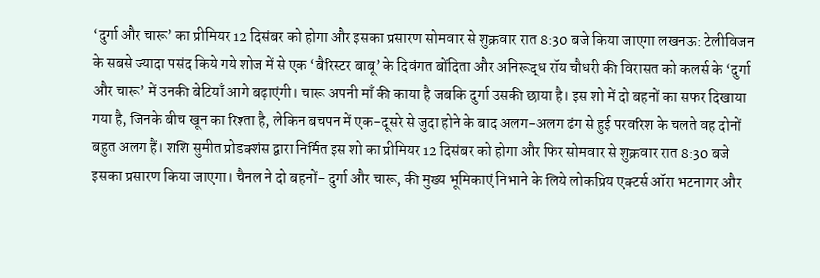‘दुर्गा और चारू’ का प्रीमियर 12 दिसंबर को होगा और इसका प्रसारण सोमवार से शुक्रवार रात 8:30 बजे किया जाएगा लखनऊ: टेलीविजन के सबसे ज्यादा पसंद किये गये शोज में से एक ‘बैरिस्टर बाबू’ के दिवंगत बोंदिता और अनिरूद्ध रॉय चौधरी की विरासत को कलर्स के ‘दुर्गा और चारू’ में उनकी बेटियाँ आगे बढ़ाएंगी। चारू अपनी माँ की काया है जबकि दुर्गा उसकी छाया है। इस शो में दो बहनों का सफर दिखाया गया है, जिनके बीच खून का रिश्ता है, लेकिन बचपन में एक-दूसरे से जुदा होने के बाद अलग-अलग ढंग से हुई परवरिश के चलते वह दोनों बहुत अलग हैं। शशि सुमीत प्रोडक्शंस द्वारा निर्मित इस शो का प्रीमियर 12 दिसंबर को होगा और फिर सोमवार से शुक्रवार रात 8:30 बजे इसका प्रसारण किया जाएगा। चैनल ने दो बहनों- दुर्गा और चारू, की मुख्य भूमिकाएं निभाने के लिये लोकप्रिय एक्टर्स ऑरा भटनागर और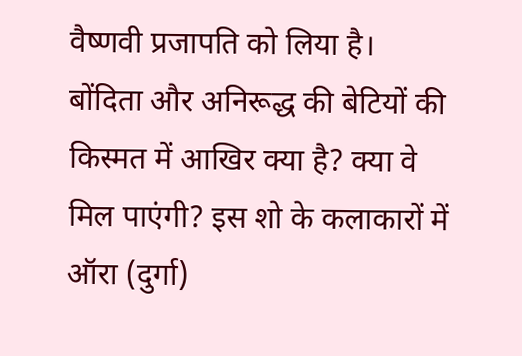वैष्णवी प्रजापति को लिया है। बोंदिता और अनिरूद्ध की बेटियों की किस्मत में आखिर क्या है? क्या वे मिल पाएंगी? इस शो के कलाकारों में ऑरा (दुर्गा)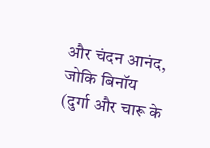और चंदन आनंद, जोकि बिनॉय (दुर्गा और चारू के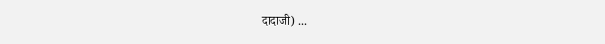दादाजी) ...